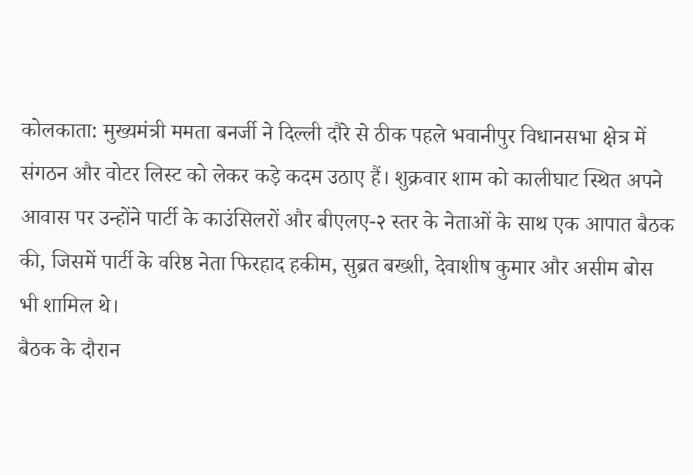कोलकाता: मुख्यमंत्री ममता बनर्जी ने दिल्ली दौरे से ठीक पहले भवानीपुर विधानसभा क्षेत्र में संगठन और वोटर लिस्ट को लेकर कड़े कदम उठाए हैं। शुक्रवार शाम को कालीघाट स्थित अपने आवास पर उन्होंने पार्टी के काउंसिलरों और बीएलए-२ स्तर के नेताओं के साथ एक आपात बैठक की, जिसमें पार्टी के वरिष्ठ नेता फिरहाद हकीम, सुब्रत बख्शी, देवाशीष कुमार और असीम बोस भी शामिल थे।
बैठक के दौरान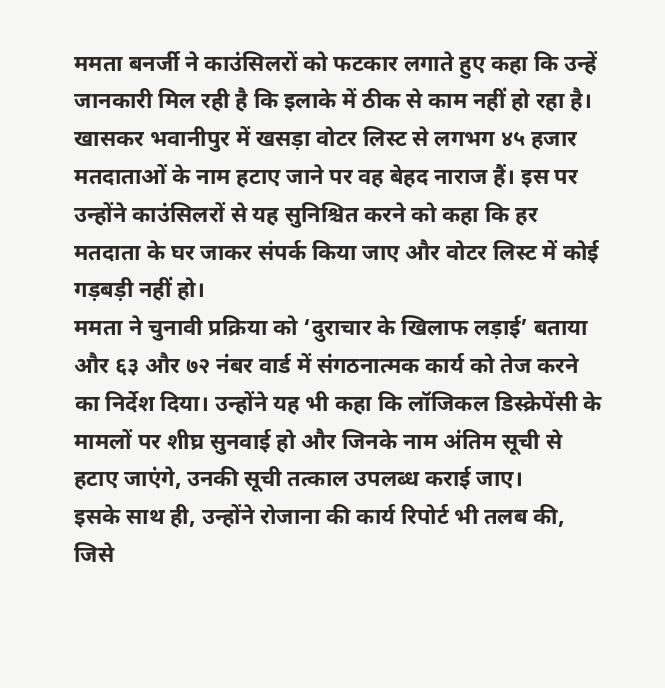ममता बनर्जी ने काउंसिलरों को फटकार लगाते हुए कहा कि उन्हें जानकारी मिल रही है कि इलाके में ठीक से काम नहीं हो रहा है। खासकर भवानीपुर में खसड़ा वोटर लिस्ट से लगभग ४५ हजार मतदाताओं के नाम हटाए जाने पर वह बेहद नाराज हैं। इस पर उन्होंने काउंसिलरों से यह सुनिश्चित करने को कहा कि हर मतदाता के घर जाकर संपर्क किया जाए और वोटर लिस्ट में कोई गड़बड़ी नहीं हो।
ममता ने चुनावी प्रक्रिया को ‘दुराचार के खिलाफ लड़ाई’ बताया और ६३ और ७२ नंबर वार्ड में संगठनात्मक कार्य को तेज करने का निर्देश दिया। उन्होंने यह भी कहा कि लॉजिकल डिस्क्रेपेंसी के मामलों पर शीघ्र सुनवाई हो और जिनके नाम अंतिम सूची से हटाए जाएंगे, उनकी सूची तत्काल उपलब्ध कराई जाए।
इसके साथ ही, उन्होंने रोजाना की कार्य रिपोर्ट भी तलब की, जिसे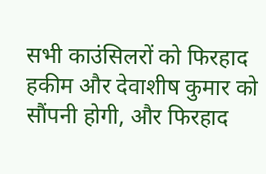सभी काउंसिलरों को फिरहाद हकीम और देवाशीष कुमार को सौंपनी होगी, और फिरहाद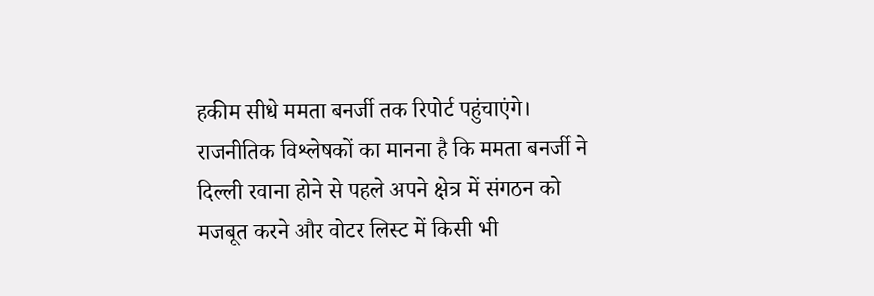हकीम सीधे ममता बनर्जी तक रिपोर्ट पहुंचाएंगे।
राजनीतिक विश्लेषकों का मानना है कि ममता बनर्जी ने दिल्ली रवाना होने से पहले अपने क्षेत्र में संगठन को मजबूत करने और वोटर लिस्ट में किसी भी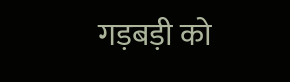गड़बड़ी को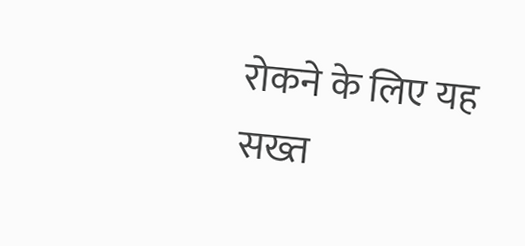रोकने के लिए यह सख्त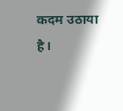कदम उठाया है।